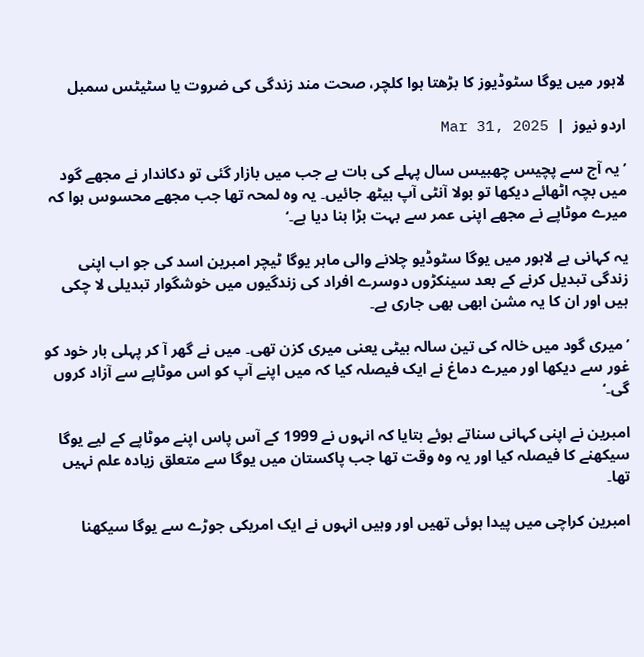لاہور میں یوگا سٹوڈیوز کا بڑھتا ہوا کلچر، صحت مند زندگی کی ضروت یا سٹیٹس سمبل

اردو نیوز  |  Mar 31, 2025

’یہ آج سے پچیس چھبیس سال پہلے کی بات ہے جب میں بازار گئی تو دکاندار نے مجھے گود میں بچہ اٹھائے دیکھا تو بولا آنٹی آپ بیٹھ جائیں۔ یہ وہ لمحہ تھا جب مجھے محسوس ہوا کہ میرے موٹاپے نے مجھے اپنی عمر سے بہت بڑا بنا دیا ہے۔‘

یہ کہانی ہے لاہور میں یوگا سٹوڈیو چلانے والی ماہر یوگا ٹیچر امبرین اسد کی جو اب اپنی زندگی تبدیل کرنے کے بعد سینکڑوں دوسرے افراد کی زندگیوں میں خوشگوار تبدیلی لا چکی ہیں اور ان کا یہ مشن ابھی بھی جاری ہے۔

’میری گود میں خالہ کی تین سالہ بیٹی یعنی میری کزن تھی۔ میں نے گھر آ کر پہلی بار خود کو غور سے دیکھا اور میرے دماغ نے ایک فیصلہ کیا کہ میں اپنے آپ کو اس موٹاپے سے آزاد کروں گی۔‘

امبرین نے اپنی کہانی سناتے ہوئے بتایا کہ انہوں نے 1999 کے آس پاس اپنے موٹاپے کے لیے یوگا سیکھنے کا فیصلہ کیا اور یہ وہ وقت تھا جب پاکستان میں یوگا سے متعلق زیادہ علم نہیں تھا۔

امبرین کراچی میں پیدا ہوئی تھیں اور وہیں انہوں نے ایک امریکی جوڑے سے یوگا سیکھنا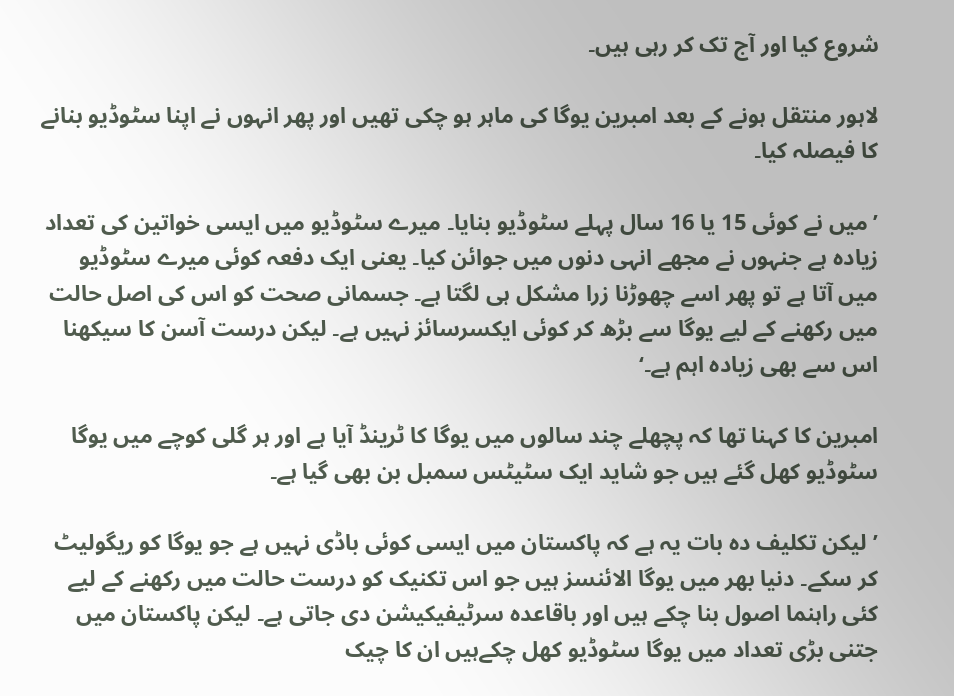شروع کیا اور آج تک کر رہی ہیں۔

لاہور منتقل ہونے کے بعد امبرین یوگا کی ماہر ہو چکی تھیں اور پھر انہوں نے اپنا سٹوڈیو بنانے کا فیصلہ کیا۔

’میں نے کوئی 15 یا 16 سال پہلے سٹوڈیو بنایا۔ میرے سٹوڈیو میں ایسی خواتین کی تعداد زیادہ ہے جنہوں نے مجھے انہی دنوں میں جوائن کیا۔ یعنی ایک دفعہ کوئی میرے سٹوڈیو میں آتا ہے تو پھر اسے چھوڑنا زرا مشکل ہی لگتا ہے۔ جسمانی صحت کو اس کی اصل حالت میں رکھنے کے لیے یوگا سے بڑھ کر کوئی ایکسرسائز نہیں ہے۔ لیکن درست آسن کا سیکھنا اس سے بھی زیادہ اہم ہے۔‘

امبرین کا کہنا تھا کہ پچھلے چند سالوں میں یوگا کا ٹرینڈ آیا ہے اور ہر گلی کوچے میں یوگا سٹوڈیو کھل گئے ہیں جو شاید ایک سٹیٹس سمبل بن بھی گیا ہے۔

’لیکن تکلیف دہ بات یہ ہے کہ پاکستان میں ایسی کوئی باڈی نہیں ہے جو یوگا کو ریگولیٹ کر سکے۔ دنیا بھر میں یوگا الائنسز ہیں جو اس تکنیک کو درست حالت میں رکھنے کے لیے کئی راہنما اصول بنا چکے ہیں اور باقاعدہ سرٹیفیکیشن دی جاتی ہے۔ لیکن پاکستان میں جتنی بڑی تعداد میں یوگا سٹوڈیو کھل چکےہیں ان کا چیک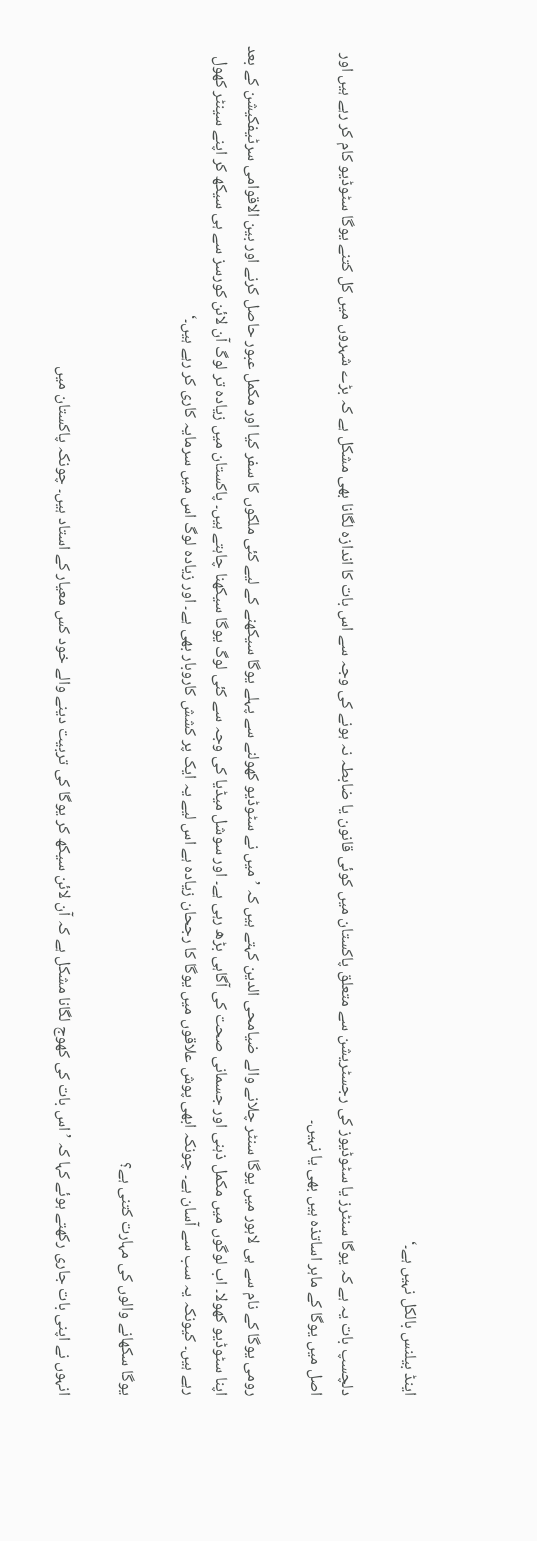اینڈ بیلنس بالکل نہیں ہے۔‘

دلچسپ بات یہ ہے کہ یوگا سنٹرز یا سٹوڈیوز کی رجسٹریشن سے متعلق پاکستان میں کوئی قانون یا ضابطہ نہ ہونے کی وجہ سے اس بات کا اندازہ لگانا بھی مشکل ہے کہ بڑے شہروں میں کل کتنے یوگا سٹوڈیو کام کر رہے ہیں اور اصل میں یوگا کے ماہر اساتذہ ہیں بھی یا نہیں۔

رومی یوگا کے نام سے ہی لاہور میں یوگا سنٹر چلانے والے ضیامحی الدین کہتے ہیں کہ ’میں نے سٹوڈیو کھولنے سے پہلے یوگا سیکھنے کے لیے کئی ملکوں کا سفر کیا اور مکمل عبور حاصل کرنے اور بین الاقوامی سرٹیفکیشن کے بعد  اپنا سٹوڈیو کھولا۔ اب لوگوں میں مکمل ذہنی اور جسمانی صحت کی آگاہی بڑھ رہی ہے۔ اور سوشل میڈیا کی وجہ سے کئی لوگ یوگا سیکھنا چاہتے ہیں۔ پاکستان میں زیادہ تر لوگ آن لائن کورسز سے ہی سیکھ کر اپنے سینٹر کھول رہے ہیں۔ کیونکہ یہ سب سے آسان ہے۔ چونکہ ابھی پوش علاقوں میں یوگا کا رجحان زیادہ ہے اس لیے یہ ایک پر کشش کاروبار بھی ہے۔ اور زیادہ لوگ اس میں سرمایہ کاری کر رہے ہیں۔‘

یوگا سکھانے والوں کی مہارت کتنی ہے؟

انہوں نے اپنی بات جاری رکھتے ہوئے کہا کہ ’اس بات کی کھوج لگانا مشکل ہے کہ آن لائن سیکھ کر یوگا کی تربیت دینے والے خود کس معیار کے استاد ہیں۔ چونکہ پاکستان میں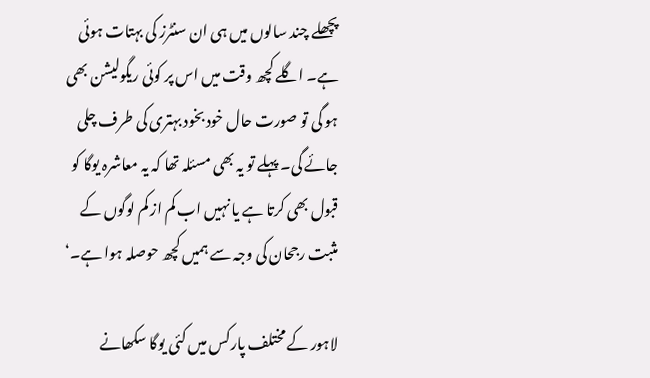پچھلے چند سالوں میں ہی ان سنٹرز کی بہتات ہوئی ہے۔ اگلے کچھ وقت میں اس پر کوئی ریگولیشن بھی ہو گی تو صورت حال خود بخود بہتری کی طرف چلی جائے گی۔ پہلے تو یہ بھی مسئلہ تھا کہ یہ معاشرہ یوگا کو قبول بھی کرتا ہے یا نہیں اب کم از کم لوگوں کے مثبت رجحان کی وجہ سے ہمیں کچھ حوصلہ ہوا ہے۔‘

لاہور کے مختلف پارکس میں کئی یوگا سکھانے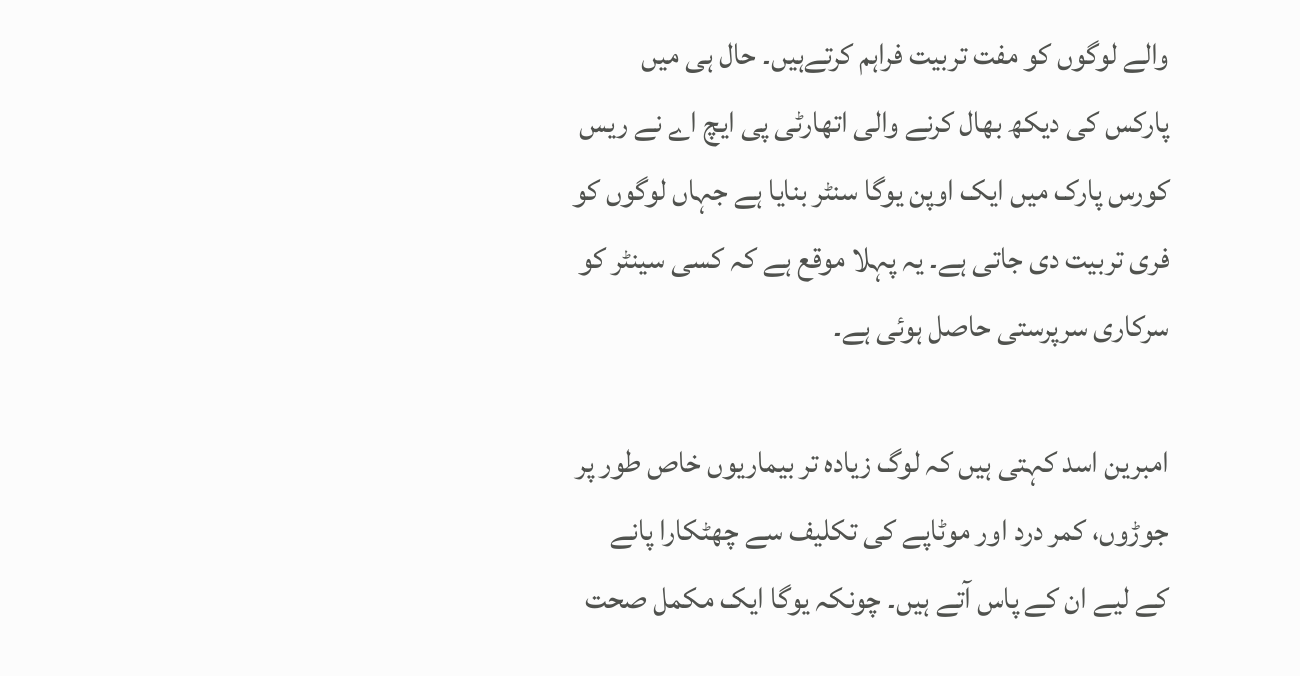والے لوگوں کو مفت تربیت فراہم کرتےہیں۔ حال ہی میں پارکس کی دیکھ بھال کرنے والی اتھارٹی پی ایچ اے نے ریس کورس پارک میں ایک اوپن یوگا سنٹر بنایا ہے جہاں لوگوں کو فری تربیت دی جاتی ہے۔ یہ پہلا موقع ہے کہ کسی سینٹر کو سرکاری سرپرستی حاصل ہوئی ہے۔

امبرین اسد کہتی ہیں کہ لوگ زیادہ تر بیماریوں خاص طور پر جوڑوں، کمر درد اور موٹاپے کی تکلیف سے چھٹکارا پانے کے لیے ان کے پاس آتے ہیں۔ چونکہ یوگا ایک مکمل صحت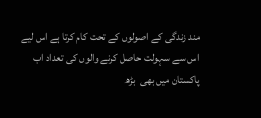مند زندگی کے اصولوں کے تحت کام کرتا ہے اس لیے اس سے سہولت حاصل کرنے والوں کی تعداد اب پاکستان میں بھی  بڑھ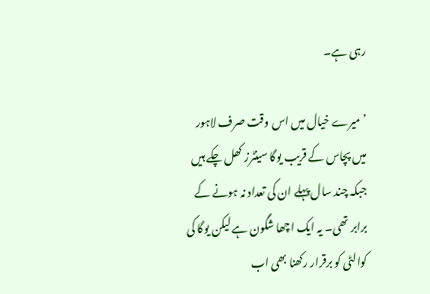رہی ہے۔

’میرے خیال میں اس وقت صرف لاہور میں پچاس کے قریب یوگا سینٹرز کھل چکے ہیں جبکہ چند سال پہلے ان کی تعداد نہ ہونے کے برابر تھی۔ یہ ایک اچھا شگون ہے لیکن یوگا کی کوالٹی کو برقرار رکھنا بھی اب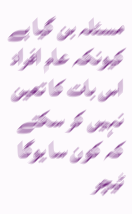مسئلہ بن گیا ہے کیونکہ عام افراد اس بات کا تعین نہیں کر سکتے کہ کون سا یوگا ٹیچر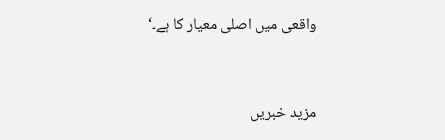واقعی میں اصلی معیار کا ہے۔‘



مزید خبریں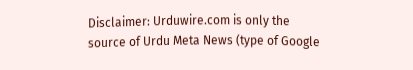Disclaimer: Urduwire.com is only the source of Urdu Meta News (type of Google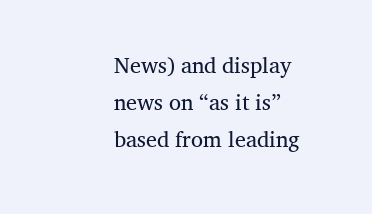News) and display news on “as it is” based from leading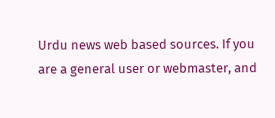Urdu news web based sources. If you are a general user or webmaster, and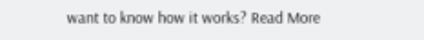want to know how it works? Read More